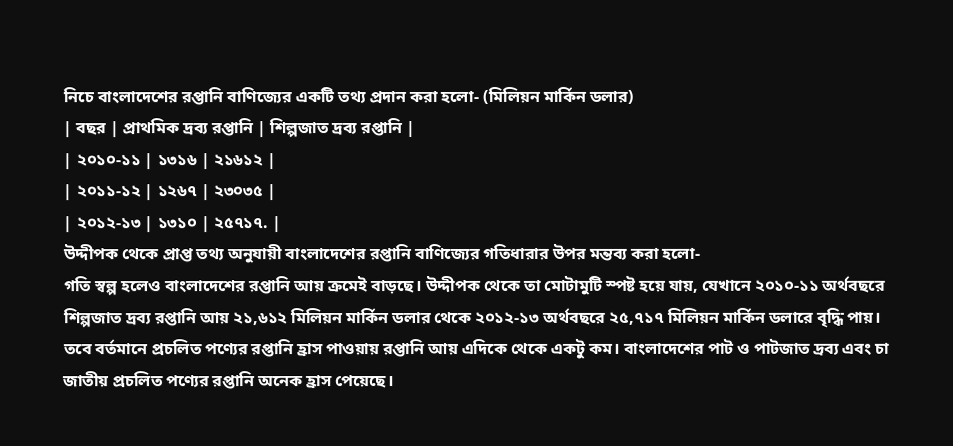নিচে বাংলাদেশের রপ্তানি বাণিজ্যের একটি তথ্য প্রদান করা হলো- (মিলিয়ন মার্কিন ডলার)
| বছর | প্রাথমিক দ্রব্য রপ্তানি | শিল্পজাত দ্রব্য রপ্তানি |
| ২০১০-১১ | ১৩১৬ | ২১৬১২ |
| ২০১১-১২ | ১২৬৭ | ২৩০৩৫ |
| ২০১২-১৩ | ১৩১০ | ২৫৭১৭. |
উদ্দীপক থেকে প্রাপ্ত তথ্য অনুযায়ী বাংলাদেশের রপ্তানি বাণিজ্যের গতিধারার উপর মন্তব্য করা হলো-
গতি স্বল্প হলেও বাংলাদেশের রপ্তানি আয় ক্রমেই বাড়ছে। উদ্দীপক থেকে তা মোটামুটি স্পষ্ট হয়ে যায়, যেখানে ২০১০-১১ অর্থবছরে শিল্পজাত দ্রব্য রপ্তানি আয় ২১,৬১২ মিলিয়ন মার্কিন ডলার থেকে ২০১২-১৩ অর্থবছরে ২৫,৭১৭ মিলিয়ন মার্কিন ডলারে বৃদ্ধি পায়। তবে বর্তমানে প্রচলিত পণ্যের রপ্তানি হ্রাস পাওয়ায় রপ্তানি আয় এদিকে থেকে একটু কম। বাংলাদেশের পাট ও পাটজাত দ্রব্য এবং চা জাতীয় প্রচলিত পণ্যের রপ্তানি অনেক হ্রাস পেয়েছে।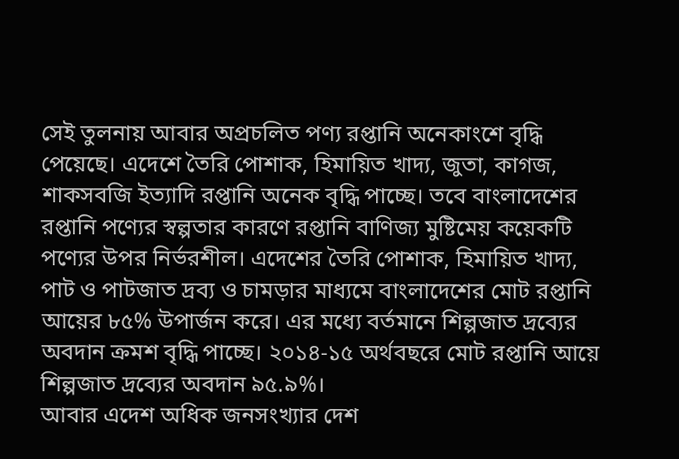সেই তুলনায় আবার অপ্রচলিত পণ্য রপ্তানি অনেকাংশে বৃদ্ধি পেয়েছে। এদেশে তৈরি পোশাক, হিমায়িত খাদ্য, জুতা, কাগজ, শাকসবজি ইত্যাদি রপ্তানি অনেক বৃদ্ধি পাচ্ছে। তবে বাংলাদেশের রপ্তানি পণ্যের স্বল্পতার কারণে রপ্তানি বাণিজ্য মুষ্টিমেয় কয়েকটি পণ্যের উপর নির্ভরশীল। এদেশের তৈরি পোশাক, হিমায়িত খাদ্য, পাট ও পাটজাত দ্রব্য ও চামড়ার মাধ্যমে বাংলাদেশের মোট রপ্তানি আয়ের ৮৫% উপার্জন করে। এর মধ্যে বর্তমানে শিল্পজাত দ্রব্যের অবদান ক্রমশ বৃদ্ধি পাচ্ছে। ২০১৪-১৫ অর্থবছরে মোট রপ্তানি আয়ে শিল্পজাত দ্রব্যের অবদান ৯৫.৯%।
আবার এদেশ অধিক জনসংখ্যার দেশ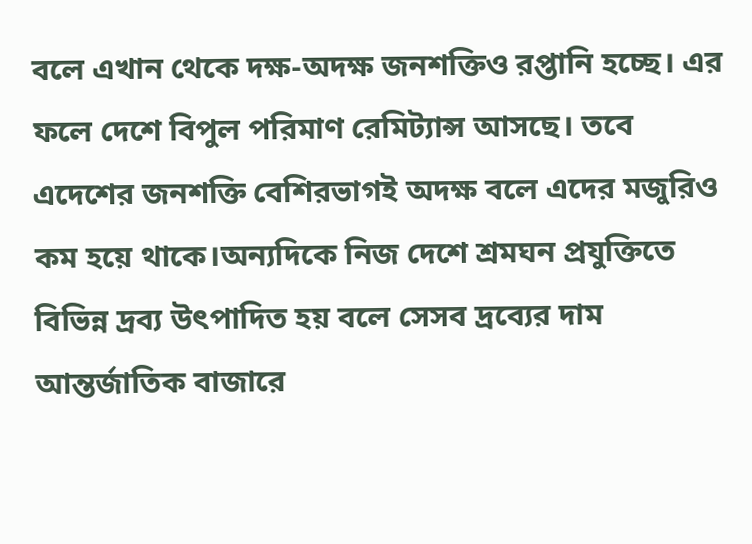বলে এখান থেকে দক্ষ-অদক্ষ জনশক্তিও রপ্তানি হচ্ছে। এর ফলে দেশে বিপুল পরিমাণ রেমিট্যান্স আসছে। তবে এদেশের জনশক্তি বেশিরভাগই অদক্ষ বলে এদের মজুরিও কম হয়ে থাকে।অন্যদিকে নিজ দেশে শ্রমঘন প্রযুক্তিতে বিভিন্ন দ্রব্য উৎপাদিত হয় বলে সেসব দ্রব্যের দাম আন্তর্জাতিক বাজারে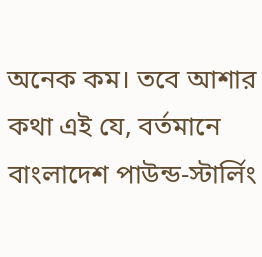অনেক কম। তবে আশার কথা এই যে, বর্তমানে বাংলাদেশ পাউন্ড-স্টার্লিং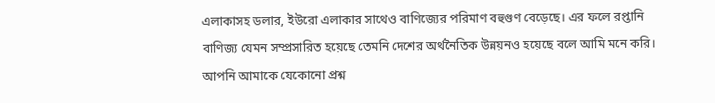এলাকাসহ ডলার, ইউরো এলাকার সাথেও বাণিজ্যের পরিমাণ বহুগুণ বেড়েছে। এর ফলে রপ্তানি বাণিজ্য যেমন সম্প্রসারিত হয়েছে তেমনি দেশের অর্থনৈতিক উন্নয়নও হয়েছে বলে আমি মনে করি।
আপনি আমাকে যেকোনো প্রশ্ন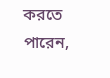করতে পারেন,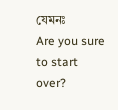যেমনঃ
Are you sure to start over?